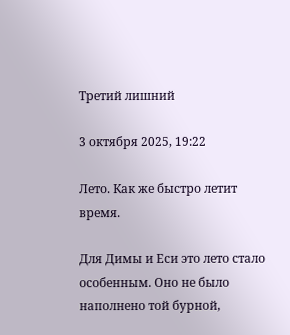Третий лишний

3 октября 2025, 19:22

Лето. Как же быстро летит время.

Для Димы и Еси это лето стало особенным. Оно не было наполнено той бурной,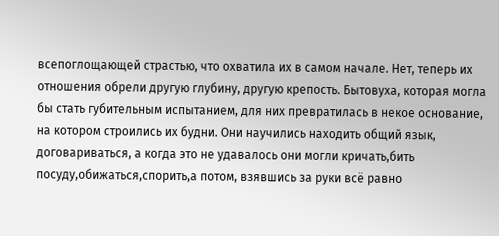всепоглощающей страстью, что охватила их в самом начале. Нет, теперь их отношения обрели другую глубину, другую крепость. Бытовуха, которая могла бы стать губительным испытанием, для них превратилась в некое основание, на котором строились их будни. Они научились находить общий язык, договариваться, а когда это не удавалось они могли кричать,бить посуду,обижаться,спорить,а потом, взявшись за руки всё равно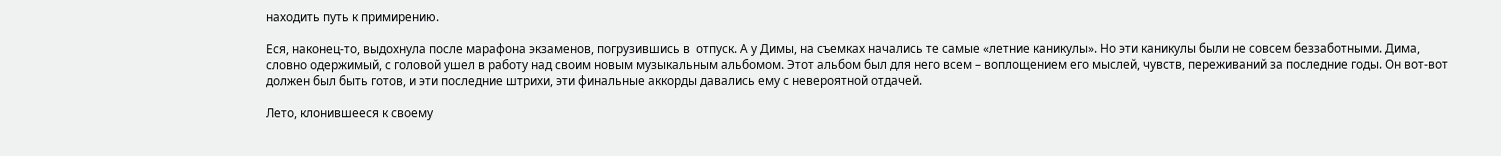находить путь к примирению.

Еся, наконец-то, выдохнула после марафона экзаменов, погрузившись в  отпуск. А у Димы, на съемках начались те самые «летние каникулы». Но эти каникулы были не совсем беззаботными. Дима, словно одержимый, с головой ушел в работу над своим новым музыкальным альбомом. Этот альбом был для него всем – воплощением его мыслей, чувств, переживаний за последние годы. Он вот-вот должен был быть готов, и эти последние штрихи, эти финальные аккорды давались ему с невероятной отдачей.

Лето, клонившееся к своему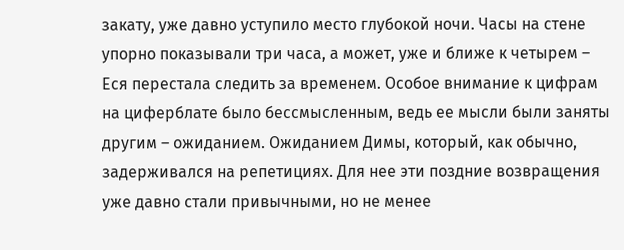закату, уже давно уступило место глубокой ночи. Часы на стене упорно показывали три часа, а может, уже и ближе к четырем – Еся перестала следить за временем. Особое внимание к цифрам на циферблате было бессмысленным, ведь ее мысли были заняты другим – ожиданием. Ожиданием Димы, который, как обычно, задерживался на репетициях. Для нее эти поздние возвращения уже давно стали привычными, но не менее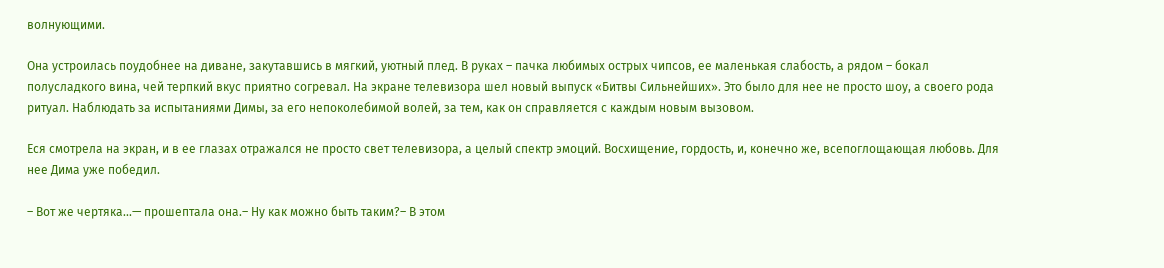волнующими.

Она устроилась поудобнее на диване, закутавшись в мягкий, уютный плед. В руках – пачка любимых острых чипсов, ее маленькая слабость, а рядом – бокал полусладкого вина, чей терпкий вкус приятно согревал. На экране телевизора шел новый выпуск «Битвы Сильнейших». Это было для нее не просто шоу, а своего рода ритуал. Наблюдать за испытаниями Димы, за его непоколебимой волей, за тем, как он справляется с каждым новым вызовом.

Еся смотрела на экран, и в ее глазах отражался не просто свет телевизора, а целый спектр эмоций. Восхищение, гордость, и, конечно же, всепоглощающая любовь. Для нее Дима уже победил.

– Вот же чертяка...— прошептала она.– Ну как можно быть таким?– В этом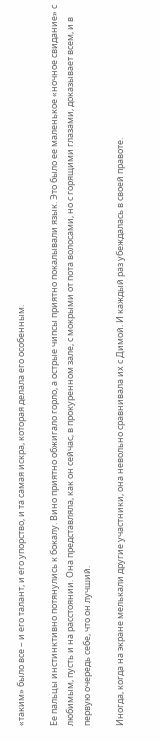«таким» было все – и его талант, и его упорство, и та самая искра, которая делала его особенным.

Ее пальцы инстинктивно потянулись к бокалу. Вино приятно обжигало горло, а острые чипсы приятно покалывали язык. Это было ее маленькое «ночное свидание» с любимым, пусть и на расстоянии. Она представляла, как он сейчас, в прокуренном зале, с мокрыми от пота волосами, но с горящими глазами, доказывает всем, и в первую очередь себе, что он лучший.

Иногда, когда на экране мелькали другие участники, она невольно сравнивала их с Димой. И каждый раз убеждалась в своей правоте.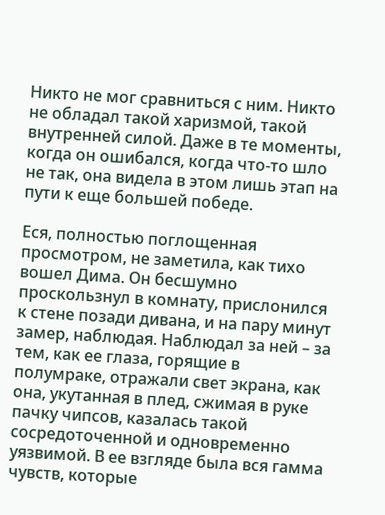Никто не мог сравниться с ним. Никто не обладал такой харизмой, такой внутренней силой. Даже в те моменты, когда он ошибался, когда что-то шло не так, она видела в этом лишь этап на пути к еще большей победе.

Еся, полностью поглощенная просмотром, не заметила, как тихо вошел Дима. Он бесшумно проскользнул в комнату, прислонился к стене позади дивана, и на пару минут замер, наблюдая. Наблюдал за ней – за тем, как ее глаза, горящие в полумраке, отражали свет экрана, как она, укутанная в плед, сжимая в руке пачку чипсов, казалась такой сосредоточенной и одновременно уязвимой. В ее взгляде была вся гамма чувств, которые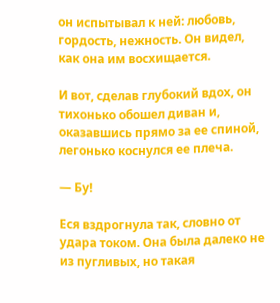он испытывал к ней: любовь, гордость, нежность. Он видел, как она им восхищается.

И вот, сделав глубокий вдох, он тихонько обошел диван и, оказавшись прямо за ее спиной, легонько коснулся ее плеча.

— Бу!

Еся вздрогнула так, словно от удара током. Она была далеко не из пугливых, но такая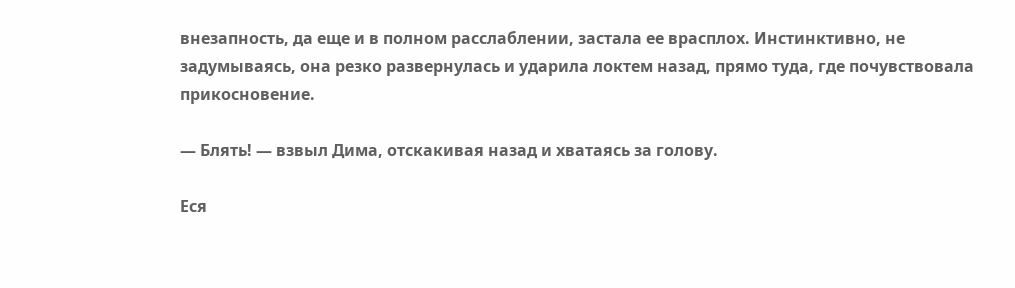внезапность, да еще и в полном расслаблении, застала ее врасплох. Инстинктивно, не задумываясь, она резко развернулась и ударила локтем назад, прямо туда, где почувствовала прикосновение.

— Блять! — взвыл Дима, отскакивая назад и хватаясь за голову.

Еся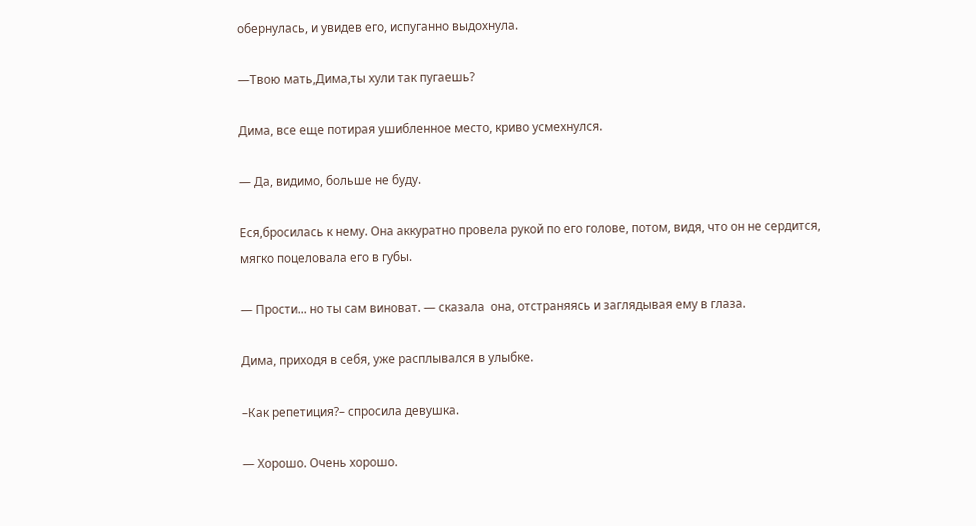обернулась, и увидев его, испуганно выдохнула.

—Твою мать,Дима,ты хули так пугаешь?

Дима, все еще потирая ушибленное место, криво усмехнулся.

— Да, видимо, больше не буду.

Еся,бросилась к нему. Она аккуратно провела рукой по его голове, потом, видя, что он не сердится, мягко поцеловала его в губы.

— Прости... но ты сам виноват. — сказала  она, отстраняясь и заглядывая ему в глаза.

Дима, приходя в себя, уже расплывался в улыбке.

–Как репетиция?– спросила девушка.

— Хорошо. Очень хорошо.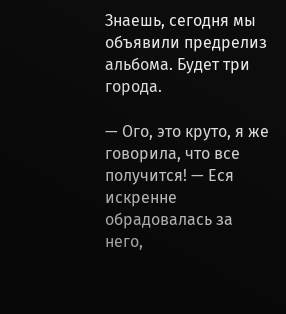Знаешь, сегодня мы объявили предрелиз альбома. Будет три города.

— Ого, это круто, я же говорила, что все получится! — Еся искренне обрадовалась за него,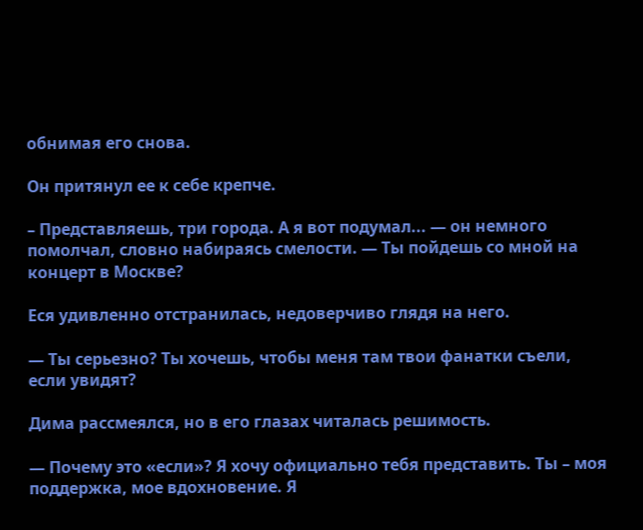обнимая его снова.

Он притянул ее к себе крепче.

– Представляешь, три города. А я вот подумал... — он немного помолчал, словно набираясь смелости. — Ты пойдешь со мной на концерт в Москве?

Еся удивленно отстранилась, недоверчиво глядя на него.

— Ты серьезно? Ты хочешь, чтобы меня там твои фанатки съели, если увидят?

Дима рассмеялся, но в его глазах читалась решимость.

— Почему это «если»? Я хочу официально тебя представить. Ты – моя поддержка, мое вдохновение. Я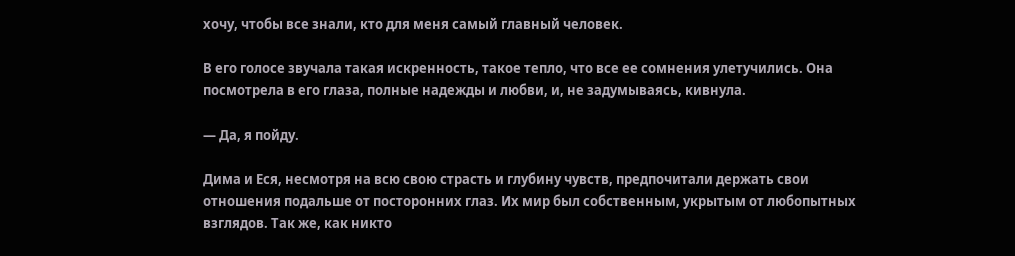хочу, чтобы все знали, кто для меня самый главный человек.

В его голосе звучала такая искренность, такое тепло, что все ее сомнения улетучились. Она посмотрела в его глаза, полные надежды и любви, и, не задумываясь, кивнула.

— Да, я пойду.

Дима и Еся, несмотря на всю свою страсть и глубину чувств, предпочитали держать свои отношения подальше от посторонних глаз. Их мир был собственным, укрытым от любопытных взглядов. Так же, как никто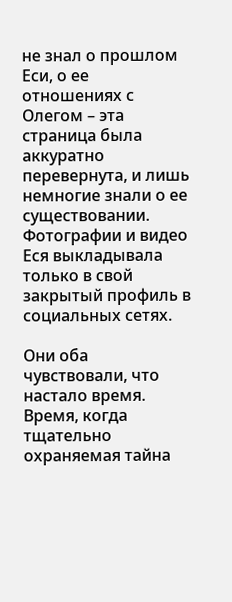не знал о прошлом Еси, о ее отношениях с Олегом – эта страница была аккуратно перевернута, и лишь немногие знали о ее существовании. Фотографии и видео Еся выкладывала только в свой закрытый профиль в социальных сетях.

Они оба чувствовали, что настало время. Время, когда тщательно охраняемая тайна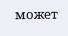может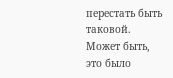перестать быть таковой. Может быть, это было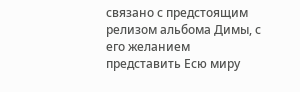связано с предстоящим релизом альбома Димы, с его желанием представить Есю миру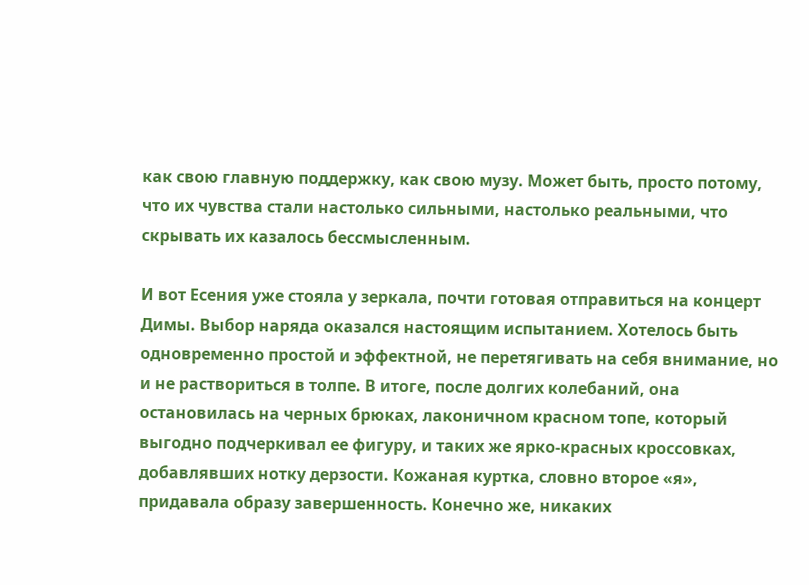как свою главную поддержку, как свою музу. Может быть, просто потому, что их чувства стали настолько сильными, настолько реальными, что скрывать их казалось бессмысленным.

И вот Есения уже стояла у зеркала, почти готовая отправиться на концерт Димы. Выбор наряда оказался настоящим испытанием. Хотелось быть одновременно простой и эффектной, не перетягивать на себя внимание, но и не раствориться в толпе. В итоге, после долгих колебаний, она остановилась на черных брюках, лаконичном красном топе, который выгодно подчеркивал ее фигуру, и таких же ярко-красных кроссовках, добавлявших нотку дерзости. Кожаная куртка, словно второе «я», придавала образу завершенность. Конечно же, никаких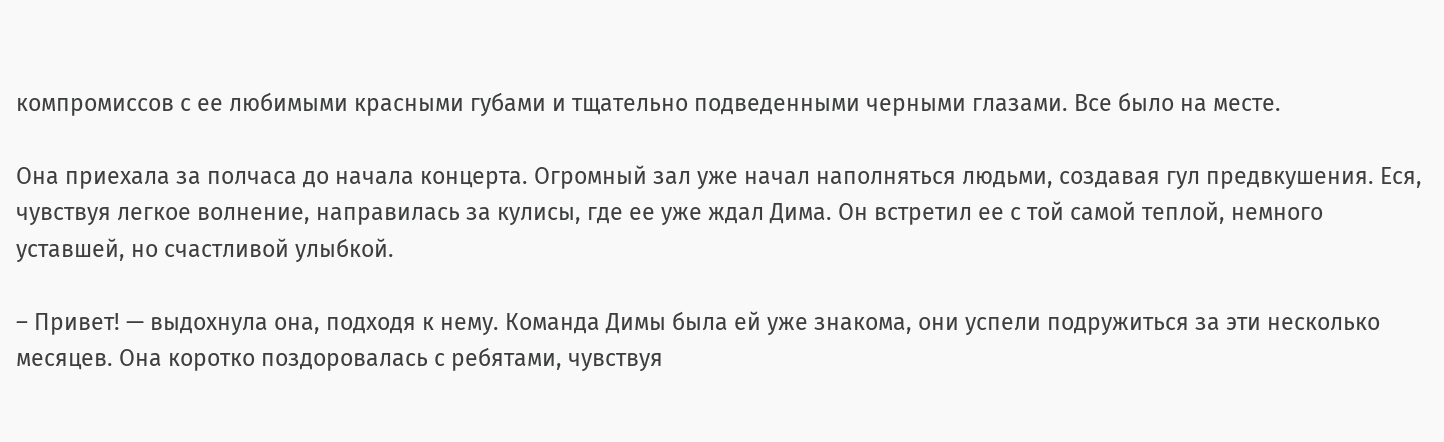компромиссов с ее любимыми красными губами и тщательно подведенными черными глазами. Все было на месте.

Она приехала за полчаса до начала концерта. Огромный зал уже начал наполняться людьми, создавая гул предвкушения. Еся, чувствуя легкое волнение, направилась за кулисы, где ее уже ждал Дима. Он встретил ее с той самой теплой, немного уставшей, но счастливой улыбкой.

– Привет! — выдохнула она, подходя к нему. Команда Димы была ей уже знакома, они успели подружиться за эти несколько месяцев. Она коротко поздоровалась с ребятами, чувствуя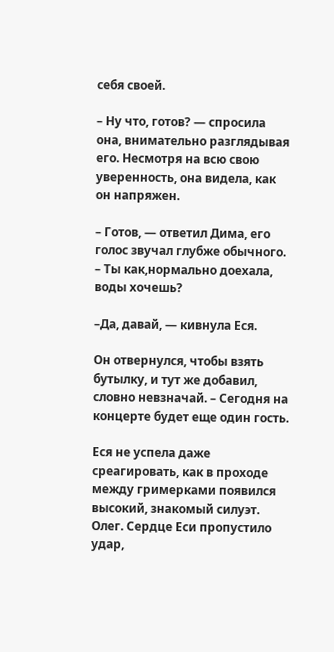себя своей.

– Ну что, готов? — спросила она, внимательно разглядывая его. Несмотря на всю свою уверенность, она видела, как он напряжен.

– Готов, — ответил Дима, его голос звучал глубже обычного. – Ты как,нормально доехала, воды хочешь?

–Да, давай, — кивнула Еся.

Он отвернулся, чтобы взять бутылку, и тут же добавил, словно невзначай. – Сегодня на концерте будет еще один гость.

Еся не успела даже среагировать, как в проходе между гримерками появился высокий, знакомый силуэт. Олег. Сердце Еси пропустило удар,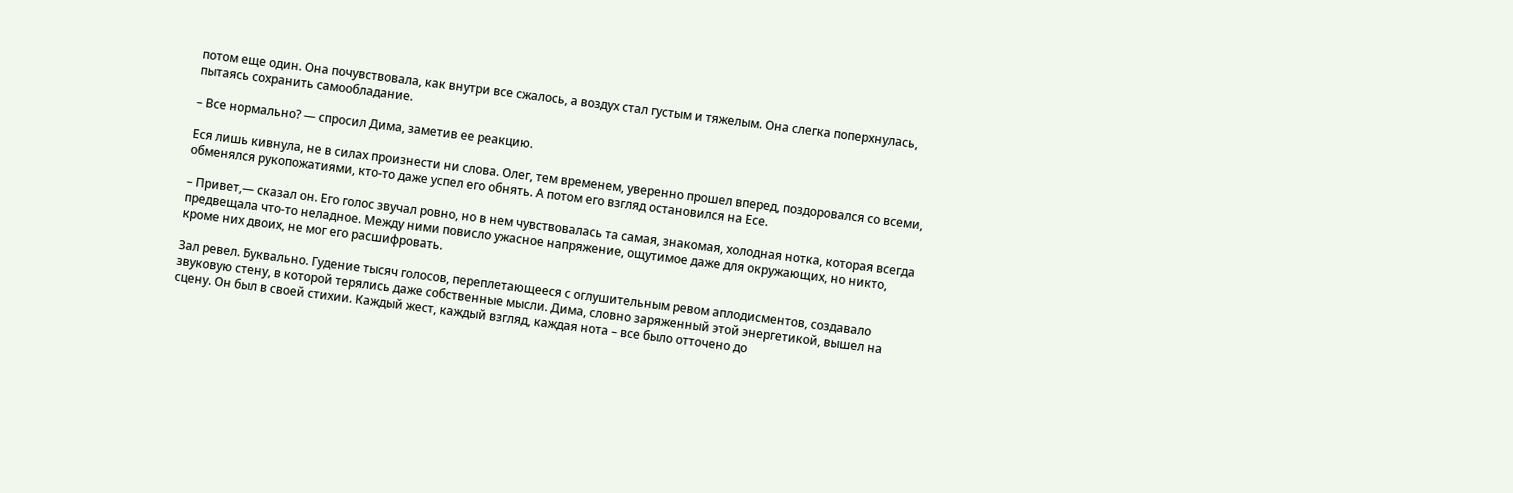потом еще один. Она почувствовала, как внутри все сжалось, а воздух стал густым и тяжелым. Она слегка поперхнулась, пытаясь сохранить самообладание.

– Все нормально? — спросил Дима, заметив ее реакцию.

Еся лишь кивнула, не в силах произнести ни слова. Олег, тем временем, уверенно прошел вперед, поздоровался со всеми, обменялся рукопожатиями, кто-то даже успел его обнять. А потом его взгляд остановился на Есе.

– Привет,— сказал он. Его голос звучал ровно, но в нем чувствовалась та самая, знакомая, холодная нотка, которая всегда предвещала что-то неладное. Между ними повисло ужасное напряжение, ощутимое даже для окружающих, но никто, кроме них двоих, не мог его расшифровать.

Зал ревел. Буквально. Гудение тысяч голосов, переплетающееся с оглушительным ревом аплодисментов, создавало звуковую стену, в которой терялись даже собственные мысли. Дима, словно заряженный этой энергетикой, вышел на сцену. Он был в своей стихии. Каждый жест, каждый взгляд, каждая нота – все было отточено до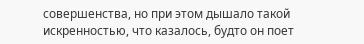совершенства, но при этом дышало такой искренностью, что казалось, будто он поет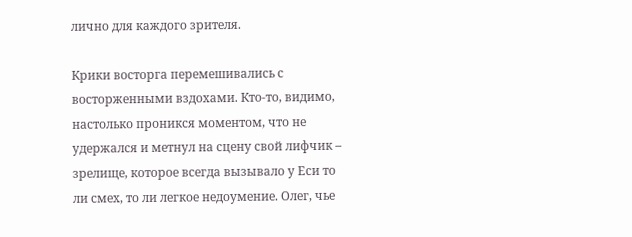лично для каждого зрителя.

Крики восторга перемешивались с восторженными вздохами. Кто-то, видимо, настолько проникся моментом, что не удержался и метнул на сцену свой лифчик – зрелище, которое всегда вызывало у Еси то ли смех, то ли легкое недоумение. Олег, чье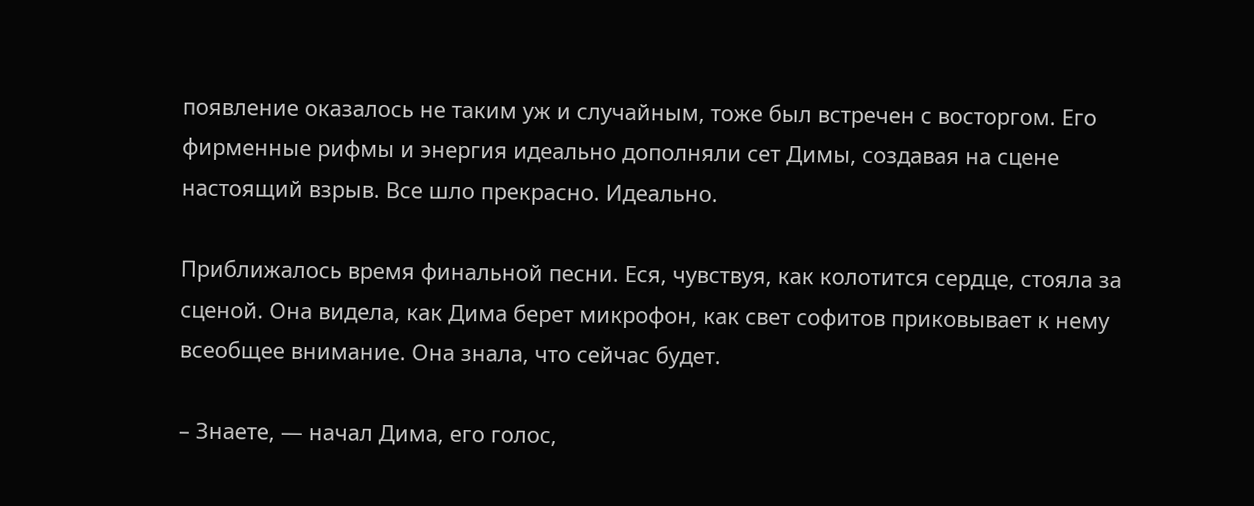появление оказалось не таким уж и случайным, тоже был встречен с восторгом. Его фирменные рифмы и энергия идеально дополняли сет Димы, создавая на сцене настоящий взрыв. Все шло прекрасно. Идеально.

Приближалось время финальной песни. Еся, чувствуя, как колотится сердце, стояла за сценой. Она видела, как Дима берет микрофон, как свет софитов приковывает к нему всеобщее внимание. Она знала, что сейчас будет.

– Знаете, — начал Дима, его голос,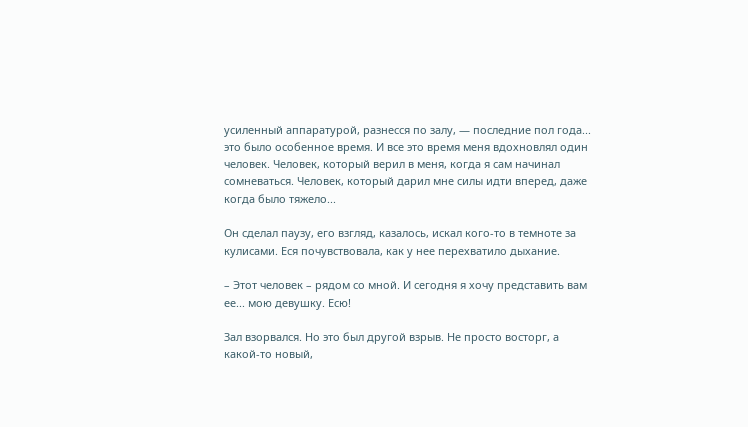усиленный аппаратурой, разнесся по залу, — последние пол года... это было особенное время. И все это время меня вдохновлял один человек. Человек, который верил в меня, когда я сам начинал сомневаться. Человек, который дарил мне силы идти вперед, даже когда было тяжело...

Он сделал паузу, его взгляд, казалось, искал кого-то в темноте за кулисами. Еся почувствовала, как у нее перехватило дыхание.

– Этот человек – рядом со мной. И сегодня я хочу представить вам ее... мою девушку. Есю!

Зал взорвался. Но это был другой взрыв. Не просто восторг, а какой-то новый,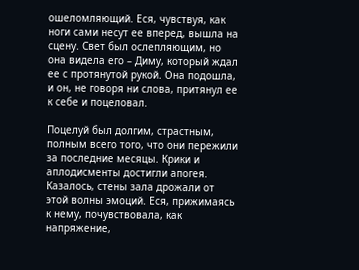ошеломляющий. Еся, чувствуя, как ноги сами несут ее вперед, вышла на сцену. Свет был ослепляющим, но она видела его – Диму, который ждал ее с протянутой рукой. Она подошла, и он, не говоря ни слова, притянул ее к себе и поцеловал.

Поцелуй был долгим, страстным, полным всего того, что они пережили за последние месяцы. Крики и аплодисменты достигли апогея. Казалось, стены зала дрожали от этой волны эмоций. Еся, прижимаясь к нему, почувствовала, как напряжение,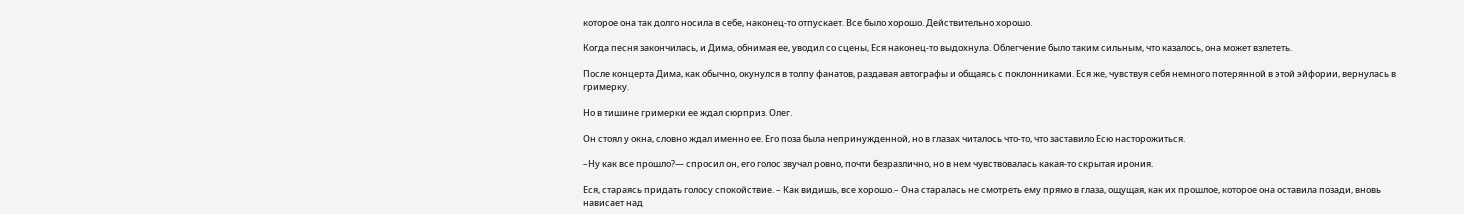которое она так долго носила в себе, наконец-то отпускает. Все было хорошо. Действительно хорошо.

Когда песня закончилась, и Дима, обнимая ее, уводил со сцены, Еся наконец-то выдохнула. Облегчение было таким сильным, что казалось, она может взлететь.

После концерта Дима, как обычно, окунулся в толпу фанатов, раздавая автографы и общаясь с поклонниками. Еся же, чувствуя себя немного потерянной в этой эйфории, вернулась в гримерку.

Но в тишине гримерки ее ждал сюрприз. Олег.

Он стоял у окна, словно ждал именно ее. Его поза была непринужденной, но в глазах читалось что-то, что заставило Есю насторожиться.

–Ну как все прошло?— спросил он, его голос звучал ровно, почти безразлично, но в нем чувствовалась какая-то скрытая ирония.

Еся, стараясь придать голосу спокойствие. – Как видишь, все хорошо.– Она старалась не смотреть ему прямо в глаза, ощущая, как их прошлое, которое она оставила позади, вновь нависает над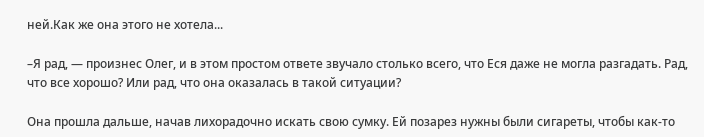ней.Как же она этого не хотела...

–Я рад, — произнес Олег, и в этом простом ответе звучало столько всего, что Еся даже не могла разгадать. Рад, что все хорошо? Или рад, что она оказалась в такой ситуации?

Она прошла дальше, начав лихорадочно искать свою сумку. Ей позарез нужны были сигареты, чтобы как-то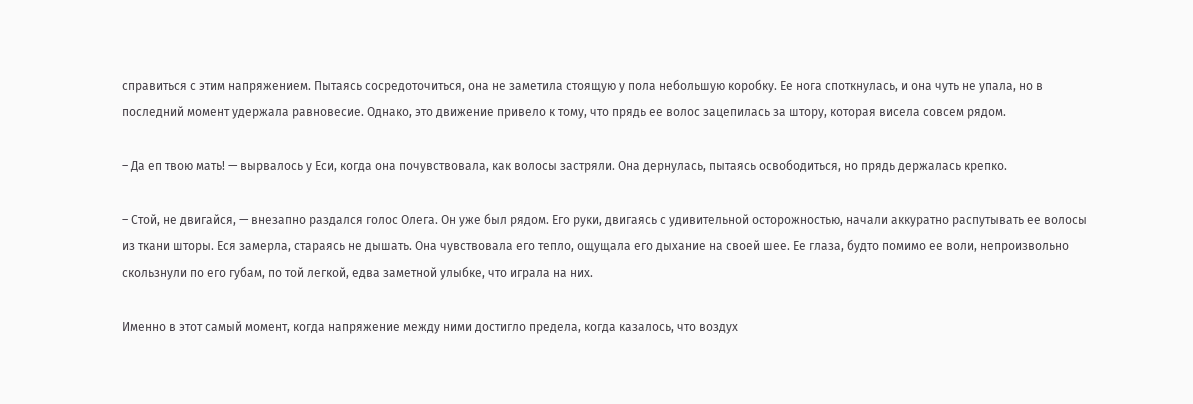справиться с этим напряжением. Пытаясь сосредоточиться, она не заметила стоящую у пола небольшую коробку. Ее нога споткнулась, и она чуть не упала, но в последний момент удержала равновесие. Однако, это движение привело к тому, что прядь ее волос зацепилась за штору, которая висела совсем рядом.

– Да еп твою мать! — вырвалось у Еси, когда она почувствовала, как волосы застряли. Она дернулась, пытаясь освободиться, но прядь держалась крепко.

– Стой, не двигайся, — внезапно раздался голос Олега. Он уже был рядом. Его руки, двигаясь с удивительной осторожностью, начали аккуратно распутывать ее волосы из ткани шторы. Еся замерла, стараясь не дышать. Она чувствовала его тепло, ощущала его дыхание на своей шее. Ее глаза, будто помимо ее воли, непроизвольно скользнули по его губам, по той легкой, едва заметной улыбке, что играла на них.

Именно в этот самый момент, когда напряжение между ними достигло предела, когда казалось, что воздух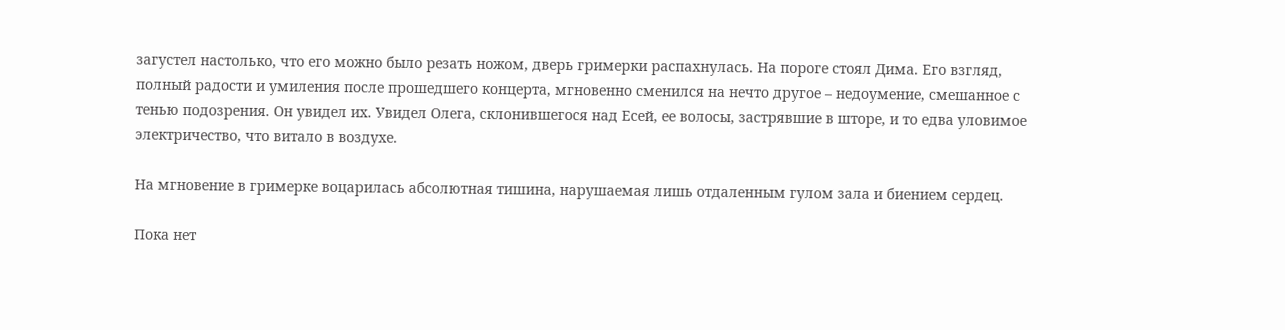загустел настолько, что его можно было резать ножом, дверь гримерки распахнулась. На пороге стоял Дима. Его взгляд, полный радости и умиления после прошедшего концерта, мгновенно сменился на нечто другое – недоумение, смешанное с тенью подозрения. Он увидел их. Увидел Олега, склонившегося над Есей, ее волосы, застрявшие в шторе, и то едва уловимое электричество, что витало в воздухе.

На мгновение в гримерке воцарилась абсолютная тишина, нарушаемая лишь отдаленным гулом зала и биением сердец.

Пока нет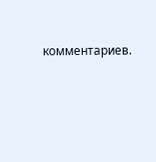комментариев.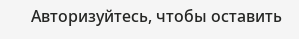Авторизуйтесь, чтобы оставить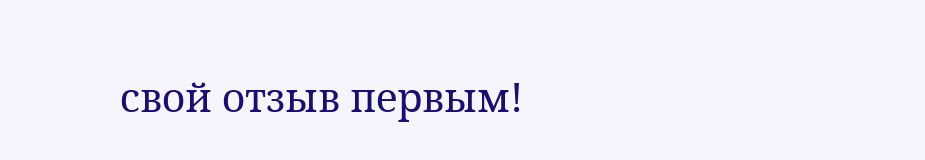свой отзыв первым!